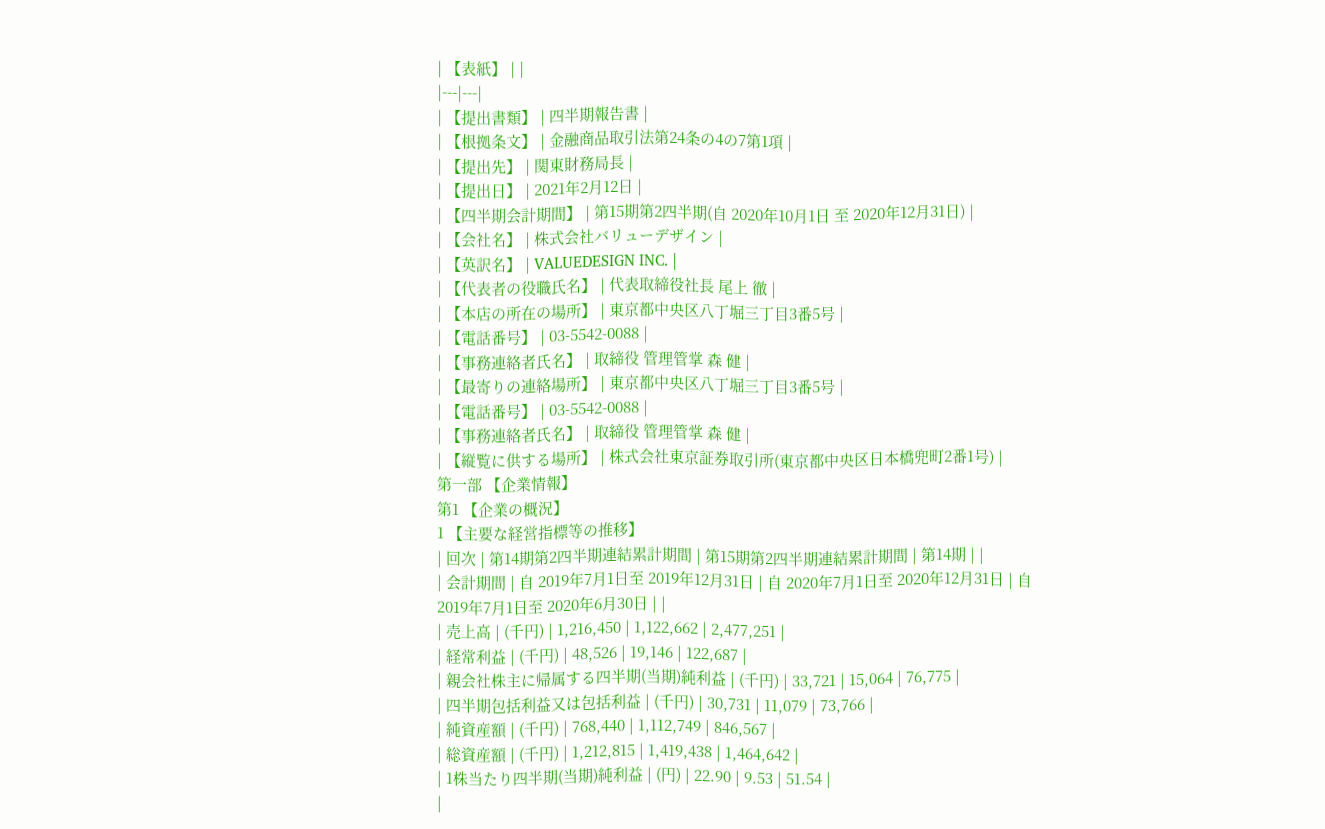| 【表紙】 | |
|---|---|
| 【提出書類】 | 四半期報告書 |
| 【根拠条文】 | 金融商品取引法第24条の4の7第1項 |
| 【提出先】 | 関東財務局長 |
| 【提出日】 | 2021年2月12日 |
| 【四半期会計期間】 | 第15期第2四半期(自 2020年10月1日 至 2020年12月31日) |
| 【会社名】 | 株式会社バリューデザイン |
| 【英訳名】 | VALUEDESIGN INC. |
| 【代表者の役職氏名】 | 代表取締役社長 尾上 徹 |
| 【本店の所在の場所】 | 東京都中央区八丁堀三丁目3番5号 |
| 【電話番号】 | 03-5542-0088 |
| 【事務連絡者氏名】 | 取締役 管理管掌 森 健 |
| 【最寄りの連絡場所】 | 東京都中央区八丁堀三丁目3番5号 |
| 【電話番号】 | 03-5542-0088 |
| 【事務連絡者氏名】 | 取締役 管理管掌 森 健 |
| 【縦覧に供する場所】 | 株式会社東京証券取引所(東京都中央区日本橋兜町2番1号) |
第一部 【企業情報】
第1 【企業の概況】
1 【主要な経営指標等の推移】
| 回次 | 第14期第2四半期連結累計期間 | 第15期第2四半期連結累計期間 | 第14期 | |
| 会計期間 | 自 2019年7月1日至 2019年12月31日 | 自 2020年7月1日至 2020年12月31日 | 自 2019年7月1日至 2020年6月30日 | |
| 売上高 | (千円) | 1,216,450 | 1,122,662 | 2,477,251 |
| 経常利益 | (千円) | 48,526 | 19,146 | 122,687 |
| 親会社株主に帰属する四半期(当期)純利益 | (千円) | 33,721 | 15,064 | 76,775 |
| 四半期包括利益又は包括利益 | (千円) | 30,731 | 11,079 | 73,766 |
| 純資産額 | (千円) | 768,440 | 1,112,749 | 846,567 |
| 総資産額 | (千円) | 1,212,815 | 1,419,438 | 1,464,642 |
| 1株当たり四半期(当期)純利益 | (円) | 22.90 | 9.53 | 51.54 |
|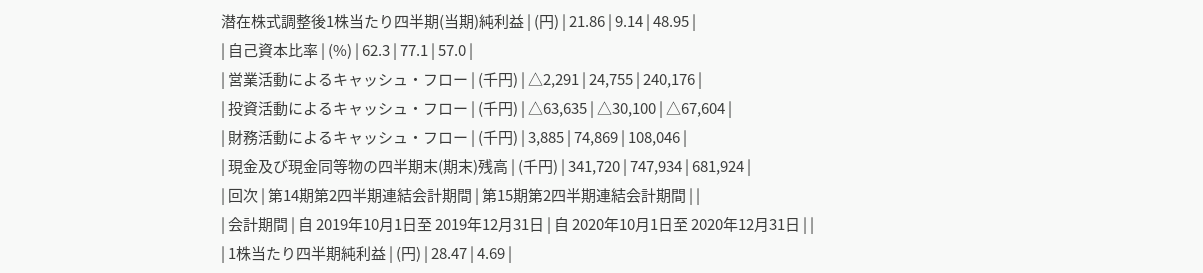潜在株式調整後1株当たり四半期(当期)純利益 | (円) | 21.86 | 9.14 | 48.95 |
| 自己資本比率 | (%) | 62.3 | 77.1 | 57.0 |
| 営業活動によるキャッシュ・フロー | (千円) | △2,291 | 24,755 | 240,176 |
| 投資活動によるキャッシュ・フロー | (千円) | △63,635 | △30,100 | △67,604 |
| 財務活動によるキャッシュ・フロー | (千円) | 3,885 | 74,869 | 108,046 |
| 現金及び現金同等物の四半期末(期末)残高 | (千円) | 341,720 | 747,934 | 681,924 |
| 回次 | 第14期第2四半期連結会計期間 | 第15期第2四半期連結会計期間 | |
| 会計期間 | 自 2019年10月1日至 2019年12月31日 | 自 2020年10月1日至 2020年12月31日 | |
| 1株当たり四半期純利益 | (円) | 28.47 | 4.69 |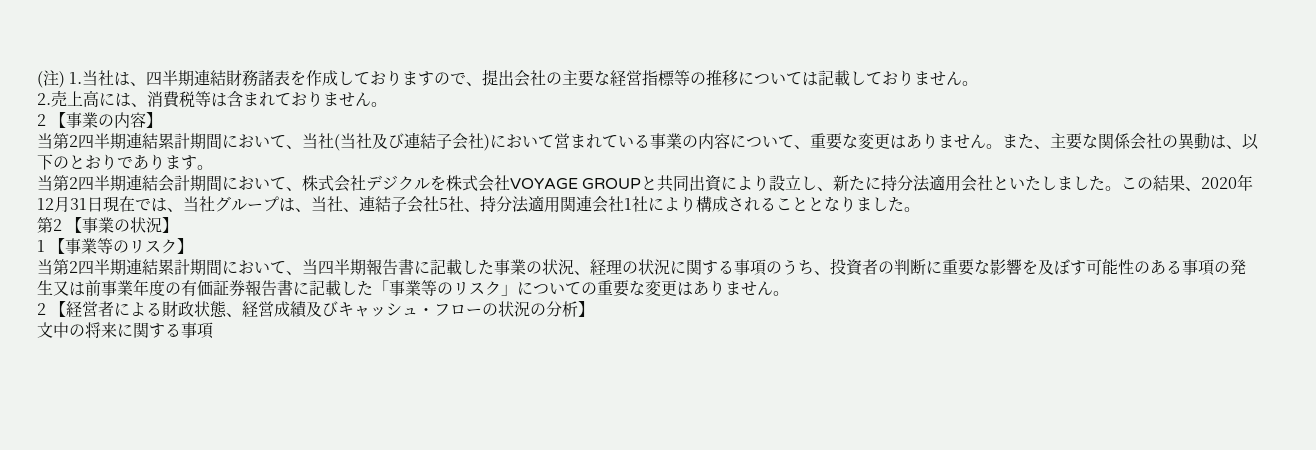(注) 1.当社は、四半期連結財務諸表を作成しておりますので、提出会社の主要な経営指標等の推移については記載しておりません。
2.売上高には、消費税等は含まれておりません。
2 【事業の内容】
当第2四半期連結累計期間において、当社(当社及び連結子会社)において営まれている事業の内容について、重要な変更はありません。また、主要な関係会社の異動は、以下のとおりであります。
当第2四半期連結会計期間において、株式会社デジクルを株式会社VOYAGE GROUPと共同出資により設立し、新たに持分法適用会社といたしました。この結果、2020年12月31日現在では、当社グループは、当社、連結子会社5社、持分法適用関連会社1社により構成されることとなりました。
第2 【事業の状況】
1 【事業等のリスク】
当第2四半期連結累計期間において、当四半期報告書に記載した事業の状況、経理の状況に関する事項のうち、投資者の判断に重要な影響を及ぼす可能性のある事項の発生又は前事業年度の有価証券報告書に記載した「事業等のリスク」についての重要な変更はありません。
2 【経営者による財政状態、経営成績及びキャッシュ・フローの状況の分析】
文中の将来に関する事項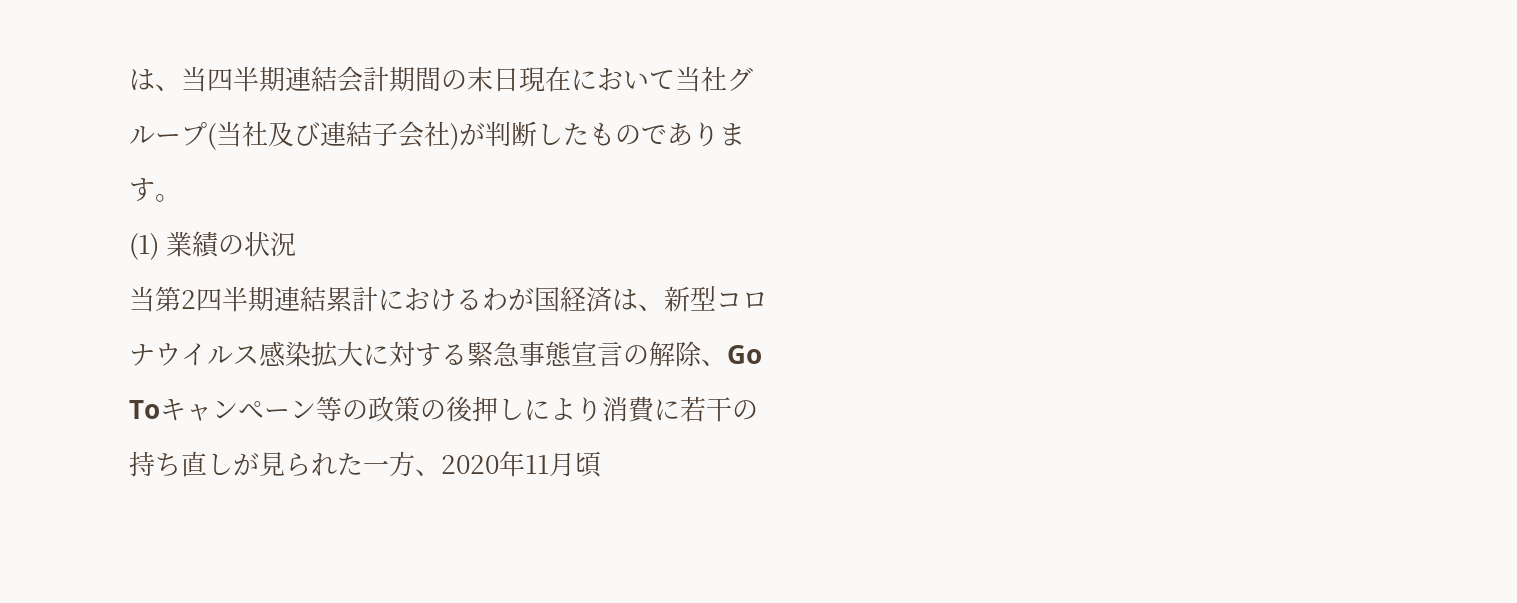は、当四半期連結会計期間の末日現在において当社グループ(当社及び連結子会社)が判断したものであります。
(1) 業績の状況
当第2四半期連結累計におけるわが国経済は、新型コロナウイルス感染拡大に対する緊急事態宣言の解除、Go Toキャンペーン等の政策の後押しにより消費に若干の持ち直しが見られた一方、2020年11月頃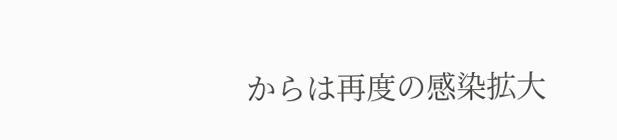からは再度の感染拡大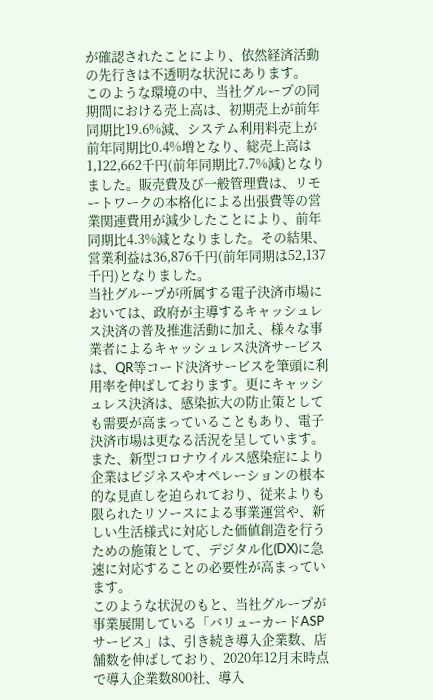が確認されたことにより、依然経済活動の先行きは不透明な状況にあります。
このような環境の中、当社グループの同期間における売上高は、初期売上が前年同期比19.6%減、システム利用料売上が前年同期比0.4%増となり、総売上高は1,122,662千円(前年同期比7.7%減)となりました。販売費及び一般管理費は、リモートワークの本格化による出張費等の営業関連費用が減少したことにより、前年同期比4.3%減となりました。その結果、営業利益は36,876千円(前年同期は52,137千円)となりました。
当社グループが所属する電子決済市場においては、政府が主導するキャッシュレス決済の普及推進活動に加え、様々な事業者によるキャッシュレス決済サービスは、QR等コード決済サービスを筆頭に利用率を伸ばしております。更にキャッシュレス決済は、感染拡大の防止策としても需要が高まっていることもあり、電子決済市場は更なる活況を呈しています。また、新型コロナウイルス感染症により企業はビジネスやオペレーションの根本的な見直しを迫られており、従来よりも限られたリソースによる事業運営や、新しい生活様式に対応した価値創造を行うための施策として、デジタル化(DX)に急速に対応することの必要性が高まっています。
このような状況のもと、当社グループが事業展開している「バリューカードASPサービス」は、引き続き導入企業数、店舗数を伸ばしており、2020年12月末時点で導入企業数800社、導入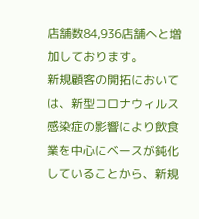店舗数84,936店舗へと増加しております。
新規顧客の開拓においては、新型コロナウィルス感染症の影響により飲食業を中心にベースが鈍化していることから、新規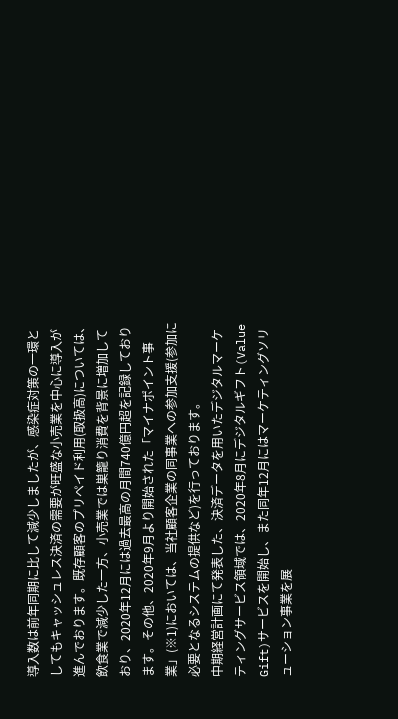導入数は前年同期に比して減少しましたが、感染症対策の一環としてもキャッシュレス決済の需要が旺盛な小売業を中心に導入が進んでおります。既存顧客のプリペイド利用(取扱高)については、飲食業で減少した一方、小売業では巣籠り消費を背景に増加しており、2020年12月には過去最高の月間740億円超を記録しております。その他、2020年9月より開始された「マイナポイント事業」(※1)においては、当社顧客企業の同事業への参加支援(参加に必要となるシステムの提供など)を行っております。
中期経営計画にて発表した、決済データを用いたデジタルマーケティングサービス領域では、2020年8月にデジタルギフト(Value Gift)サービスを開始し、また同年12月にはマーケティングソリューション事業を展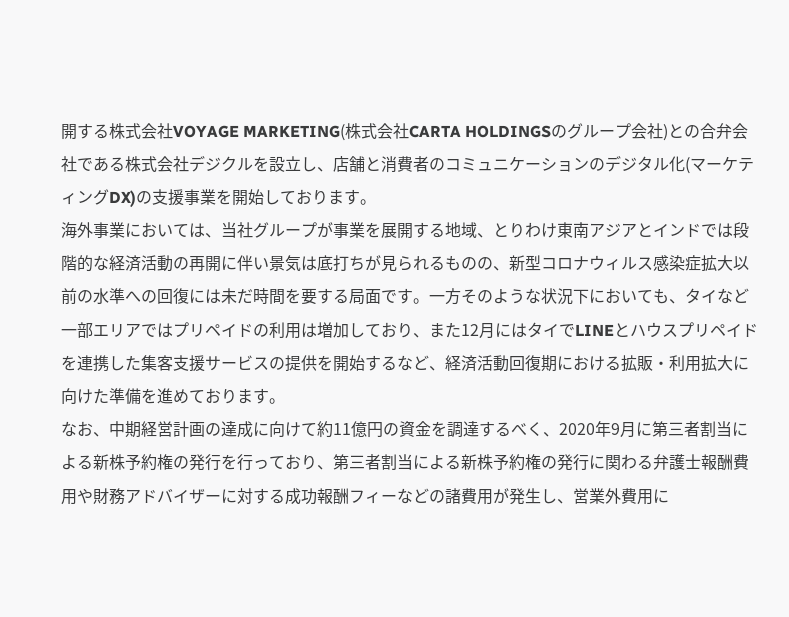開する株式会社VOYAGE MARKETING(株式会社CARTA HOLDINGSのグループ会社)との合弁会社である株式会社デジクルを設立し、店舗と消費者のコミュニケーションのデジタル化(マーケティングDX)の支援事業を開始しております。
海外事業においては、当社グループが事業を展開する地域、とりわけ東南アジアとインドでは段階的な経済活動の再開に伴い景気は底打ちが見られるものの、新型コロナウィルス感染症拡大以前の水準への回復には未だ時間を要する局面です。一方そのような状況下においても、タイなど一部エリアではプリペイドの利用は増加しており、また12月にはタイでLINEとハウスプリペイドを連携した集客支援サービスの提供を開始するなど、経済活動回復期における拡販・利用拡大に向けた準備を進めております。
なお、中期経営計画の達成に向けて約11億円の資金を調達するべく、2020年9月に第三者割当による新株予約権の発行を行っており、第三者割当による新株予約権の発行に関わる弁護士報酬費用や財務アドバイザーに対する成功報酬フィーなどの諸費用が発生し、営業外費用に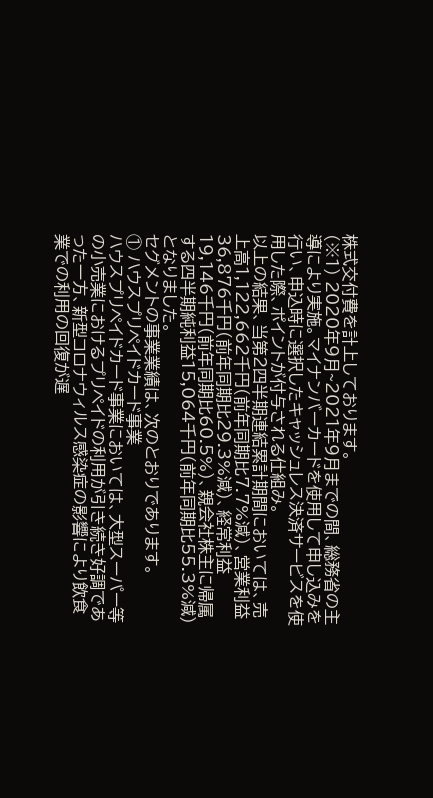株式交付費を計上しております。
(※1) 2020年9月~2021年9月までの間、総務省の主導により実施。マイナンバーカードを使用して申し込みを行い、申込時に選択したキャッシュレス決済サービスを使用した際、ポイントが付与される仕組み。
以上の結果、当第2四半期連結累計期間においては、売上高1,122,662千円(前年同期比7.7%減)、営業利益36,876千円(前年同期比29.3%減)、経常利益19,146千円(前年同期比60.5%)、親会社株主に帰属する四半期純利益15,064千円(前年同期比55.3%減)となりました。
セグメントの事業業績は、次のとおりであります。
① ハウスプリペイドカード事業
ハウスプリペイドカード事業においては、大型スーパー等の小売業におけるプリペイドの利用が引き続き好調であった一方、新型コロナウィルス感染症の影響により飲食業での利用の回復が遅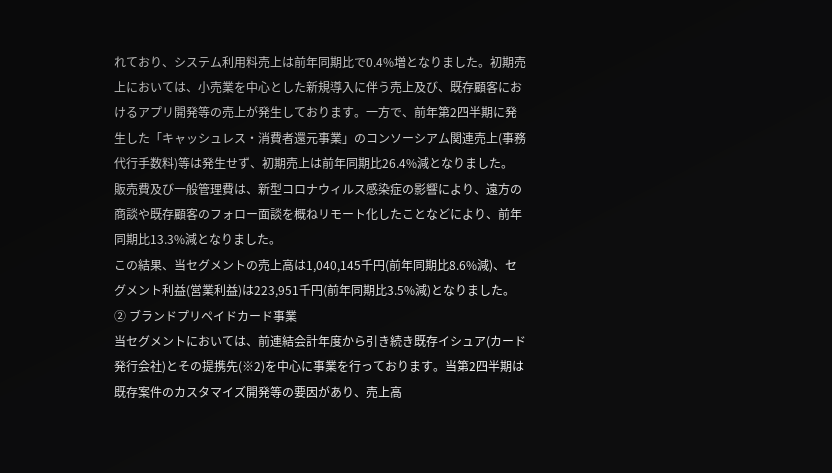れており、システム利用料売上は前年同期比で0.4%増となりました。初期売上においては、小売業を中心とした新規導入に伴う売上及び、既存顧客におけるアプリ開発等の売上が発生しております。一方で、前年第2四半期に発生した「キャッシュレス・消費者還元事業」のコンソーシアム関連売上(事務代行手数料)等は発生せず、初期売上は前年同期比26.4%減となりました。
販売費及び一般管理費は、新型コロナウィルス感染症の影響により、遠方の商談や既存顧客のフォロー面談を概ねリモート化したことなどにより、前年同期比13.3%減となりました。
この結果、当セグメントの売上高は1,040,145千円(前年同期比8.6%減)、セグメント利益(営業利益)は223,951千円(前年同期比3.5%減)となりました。
② ブランドプリペイドカード事業
当セグメントにおいては、前連結会計年度から引き続き既存イシュア(カード発行会社)とその提携先(※2)を中心に事業を行っております。当第2四半期は既存案件のカスタマイズ開発等の要因があり、売上高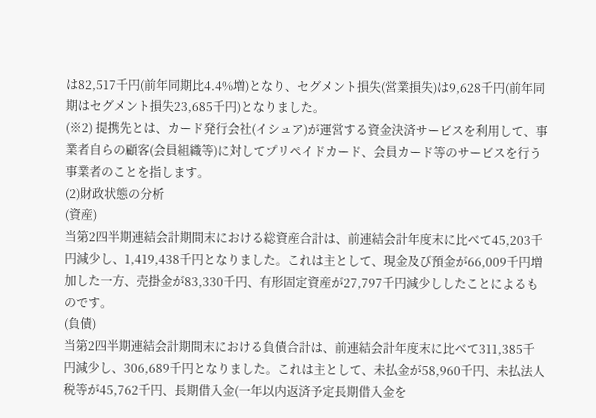は82,517千円(前年同期比4.4%増)となり、セグメント損失(営業損失)は9,628千円(前年同期はセグメント損失23,685千円)となりました。
(※2) 提携先とは、カード発行会社(イシュア)が運営する資金決済サービスを利用して、事業者自らの顧客(会員組織等)に対してプリペイドカード、会員カード等のサービスを行う事業者のことを指します。
(2)財政状態の分析
(資産)
当第2四半期連結会計期間末における総資産合計は、前連結会計年度末に比べて45,203千円減少し、1,419,438千円となりました。これは主として、現金及び預金が66,009千円増加した一方、売掛金が83,330千円、有形固定資産が27,797千円減少ししたことによるものです。
(負債)
当第2四半期連結会計期間末における負債合計は、前連結会計年度末に比べて311,385千円減少し、306,689千円となりました。これは主として、未払金が58,960千円、未払法人税等が45,762千円、長期借入金(一年以内返済予定長期借入金を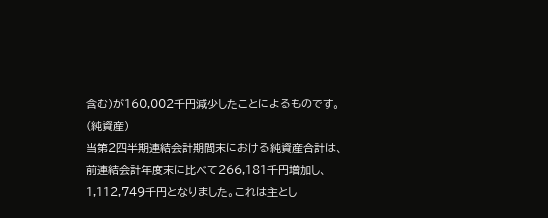含む)が160,002千円減少したことによるものです。
(純資産)
当第2四半期連結会計期間末における純資産合計は、前連結会計年度末に比べて266,181千円増加し、1,112,749千円となりました。これは主とし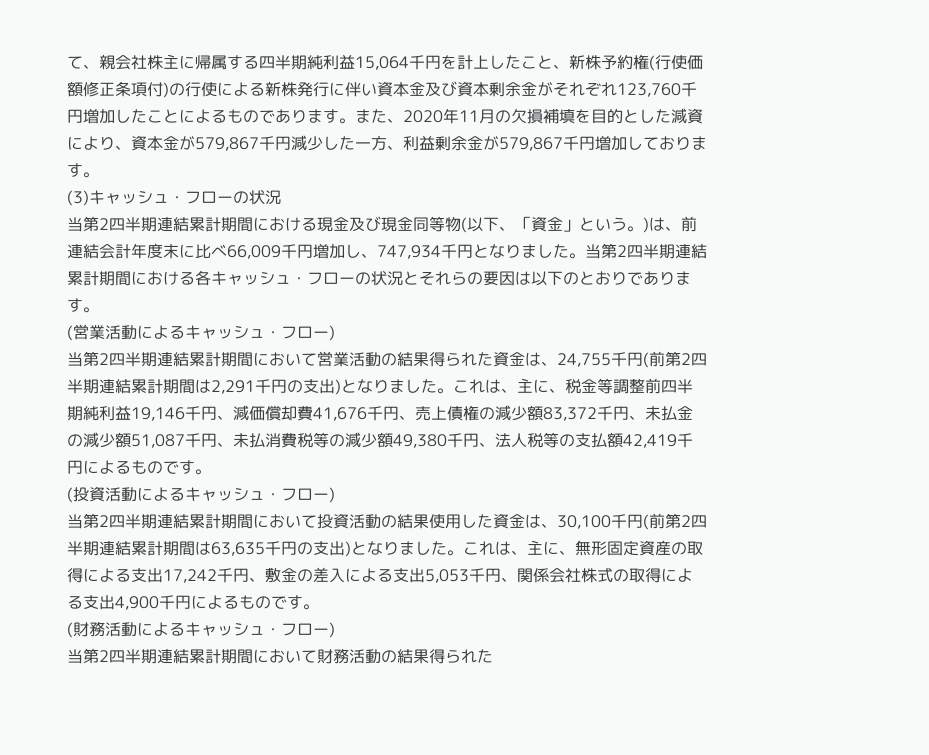て、親会社株主に帰属する四半期純利益15,064千円を計上したこと、新株予約権(行使価額修正条項付)の行使による新株発行に伴い資本金及び資本剰余金がそれぞれ123,760千円増加したことによるものであります。また、2020年11月の欠損補填を目的とした減資により、資本金が579,867千円減少した一方、利益剰余金が579,867千円増加しております。
(3)キャッシュ・フローの状況
当第2四半期連結累計期間における現金及び現金同等物(以下、「資金」という。)は、前連結会計年度末に比べ66,009千円増加し、747,934千円となりました。当第2四半期連結累計期間における各キャッシュ・フローの状況とそれらの要因は以下のとおりであります。
(営業活動によるキャッシュ・フロー)
当第2四半期連結累計期間において営業活動の結果得られた資金は、24,755千円(前第2四半期連結累計期間は2,291千円の支出)となりました。これは、主に、税金等調整前四半期純利益19,146千円、減価償却費41,676千円、売上債権の減少額83,372千円、未払金の減少額51,087千円、未払消費税等の減少額49,380千円、法人税等の支払額42,419千円によるものです。
(投資活動によるキャッシュ・フロー)
当第2四半期連結累計期間において投資活動の結果使用した資金は、30,100千円(前第2四半期連結累計期間は63,635千円の支出)となりました。これは、主に、無形固定資産の取得による支出17,242千円、敷金の差入による支出5,053千円、関係会社株式の取得による支出4,900千円によるものです。
(財務活動によるキャッシュ・フロー)
当第2四半期連結累計期間において財務活動の結果得られた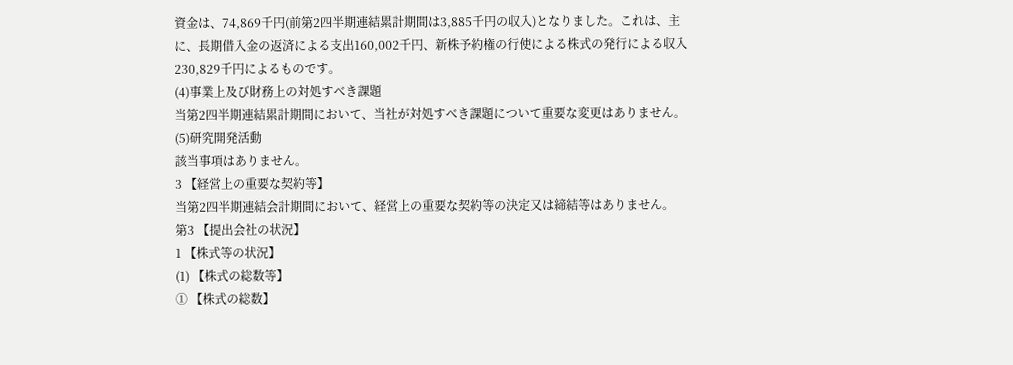資金は、74,869千円(前第2四半期連結累計期間は3,885千円の収入)となりました。これは、主に、長期借入金の返済による支出160,002千円、新株予約権の行使による株式の発行による収入230,829千円によるものです。
(4)事業上及び財務上の対処すべき課題
当第2四半期連結累計期間において、当社が対処すべき課題について重要な変更はありません。
(5)研究開発活動
該当事項はありません。
3 【経営上の重要な契約等】
当第2四半期連結会計期間において、経営上の重要な契約等の決定又は締結等はありません。
第3 【提出会社の状況】
1 【株式等の状況】
(1) 【株式の総数等】
① 【株式の総数】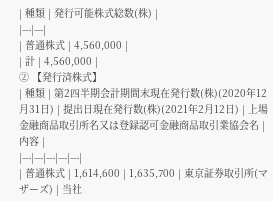| 種類 | 発行可能株式総数(株) |
|---|---|
| 普通株式 | 4,560,000 |
| 計 | 4,560,000 |
② 【発行済株式】
| 種類 | 第2四半期会計期間末現在発行数(株)(2020年12月31日) | 提出日現在発行数(株)(2021年2月12日) | 上場金融商品取引所名又は登録認可金融商品取引業協会名 | 内容 |
|---|---|---|---|---|
| 普通株式 | 1,614,600 | 1,635,700 | 東京証券取引所(マザーズ) | 当社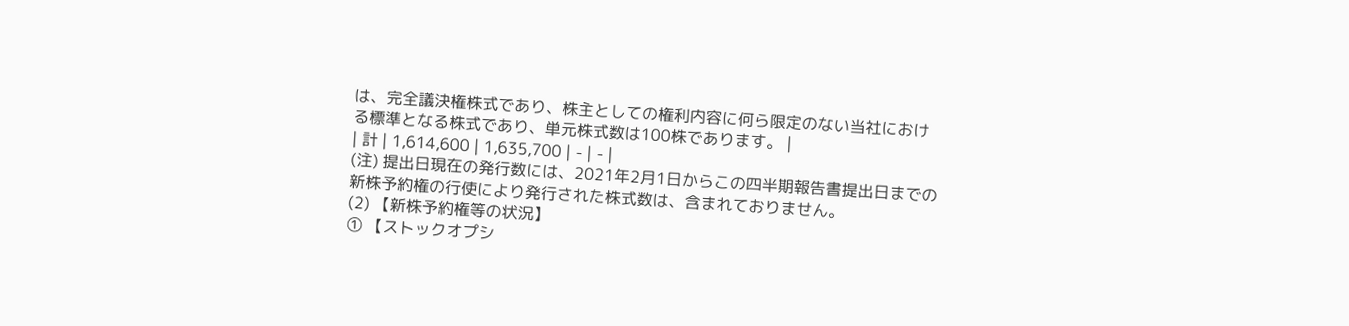は、完全議決権株式であり、株主としての権利内容に何ら限定のない当社における標準となる株式であり、単元株式数は100株であります。 |
| 計 | 1,614,600 | 1,635,700 | - | - |
(注) 提出日現在の発行数には、2021年2月1日からこの四半期報告書提出日までの新株予約権の行使により発行された株式数は、含まれておりません。
(2) 【新株予約権等の状況】
① 【ストックオプシ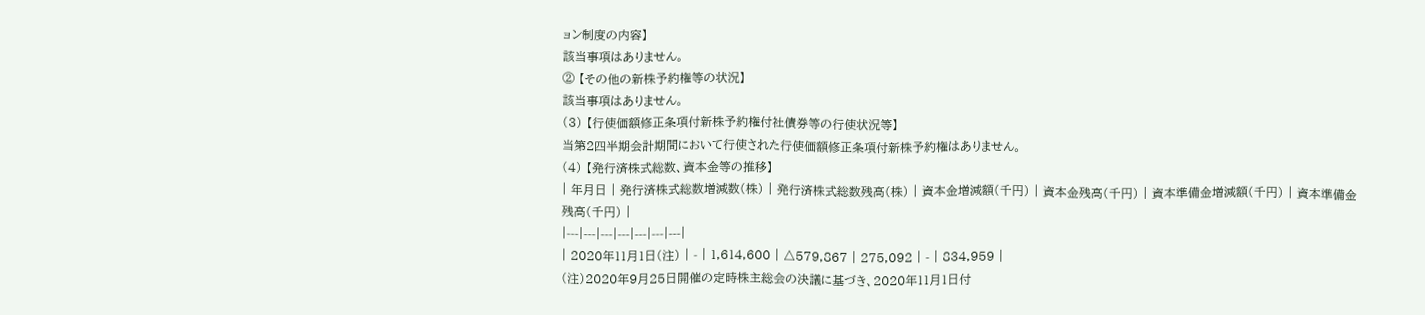ョン制度の内容】
該当事項はありません。
② 【その他の新株予約権等の状況】
該当事項はありません。
(3) 【行使価額修正条項付新株予約権付社債券等の行使状況等】
当第2四半期会計期間において行使された行使価額修正条項付新株予約権はありません。
(4) 【発行済株式総数、資本金等の推移】
| 年月日 | 発行済株式総数増減数(株) | 発行済株式総数残高(株) | 資本金増減額(千円) | 資本金残高(千円) | 資本準備金増減額(千円) | 資本準備金残高(千円) |
|---|---|---|---|---|---|---|
| 2020年11月1日(注) | - | 1,614,600 | △579,867 | 275,092 | - | 834,959 |
(注)2020年9月25日開催の定時株主総会の決議に基づき、2020年11月1日付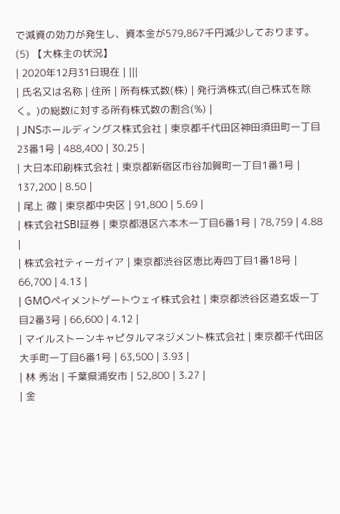で減資の効力が発生し、資本金が579,867千円減少しております。
(5) 【大株主の状況】
| 2020年12月31日現在 | |||
| 氏名又は名称 | 住所 | 所有株式数(株) | 発行済株式(自己株式を除く。)の総数に対する所有株式数の割合(%) |
| JNSホールディングス株式会社 | 東京都千代田区神田須田町一丁目23番1号 | 488,400 | 30.25 |
| 大日本印刷株式会社 | 東京都新宿区市谷加賀町一丁目1番1号 | 137,200 | 8.50 |
| 尾上 徹 | 東京都中央区 | 91,800 | 5.69 |
| 株式会社SBI証券 | 東京都港区六本木一丁目6番1号 | 78,759 | 4.88 |
| 株式会社ティーガイア | 東京都渋谷区恵比寿四丁目1番18号 | 66,700 | 4.13 |
| GMOペイメントゲートウェイ株式会社 | 東京都渋谷区道玄坂一丁目2番3号 | 66,600 | 4.12 |
| マイルストーンキャピタルマネジメント株式会社 | 東京都千代田区大手町一丁目6番1号 | 63,500 | 3.93 |
| 林 秀治 | 千葉県浦安市 | 52,800 | 3.27 |
| 金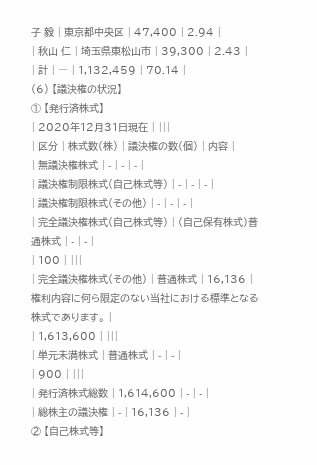子 毅 | 東京都中央区 | 47,400 | 2.94 |
| 秋山 仁 | 埼玉県東松山市 | 39,300 | 2.43 |
| 計 | ― | 1,132,459 | 70.14 |
(6) 【議決権の状況】
① 【発行済株式】
| 2020年12月31日現在 | |||
| 区分 | 株式数(株) | 議決権の数(個) | 内容 |
| 無議決権株式 | - | - | - |
| 議決権制限株式(自己株式等) | - | - | - |
| 議決権制限株式(その他) | - | - | - |
| 完全議決権株式(自己株式等) | (自己保有株式)普通株式 | - | - |
| 100 | |||
| 完全議決権株式(その他) | 普通株式 | 16,136 | 権利内容に何ら限定のない当社における標準となる株式であります。 |
| 1,613,600 | |||
| 単元未満株式 | 普通株式 | - | - |
| 900 | |||
| 発行済株式総数 | 1,614,600 | - | - |
| 総株主の議決権 | - | 16,136 | - |
② 【自己株式等】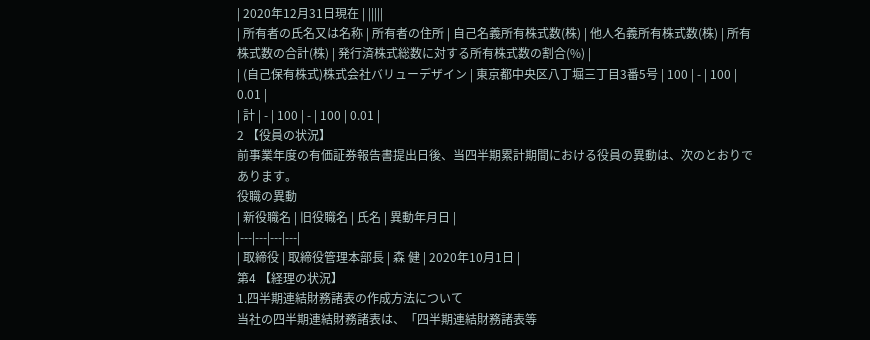| 2020年12月31日現在 | |||||
| 所有者の氏名又は名称 | 所有者の住所 | 自己名義所有株式数(株) | 他人名義所有株式数(株) | 所有株式数の合計(株) | 発行済株式総数に対する所有株式数の割合(%) |
| (自己保有株式)株式会社バリューデザイン | 東京都中央区八丁堀三丁目3番5号 | 100 | - | 100 | 0.01 |
| 計 | - | 100 | - | 100 | 0.01 |
2 【役員の状況】
前事業年度の有価証券報告書提出日後、当四半期累計期間における役員の異動は、次のとおりであります。
役職の異動
| 新役職名 | 旧役職名 | 氏名 | 異動年月日 |
|---|---|---|---|
| 取締役 | 取締役管理本部長 | 森 健 | 2020年10月1日 |
第4 【経理の状況】
1.四半期連結財務諸表の作成方法について
当社の四半期連結財務諸表は、「四半期連結財務諸表等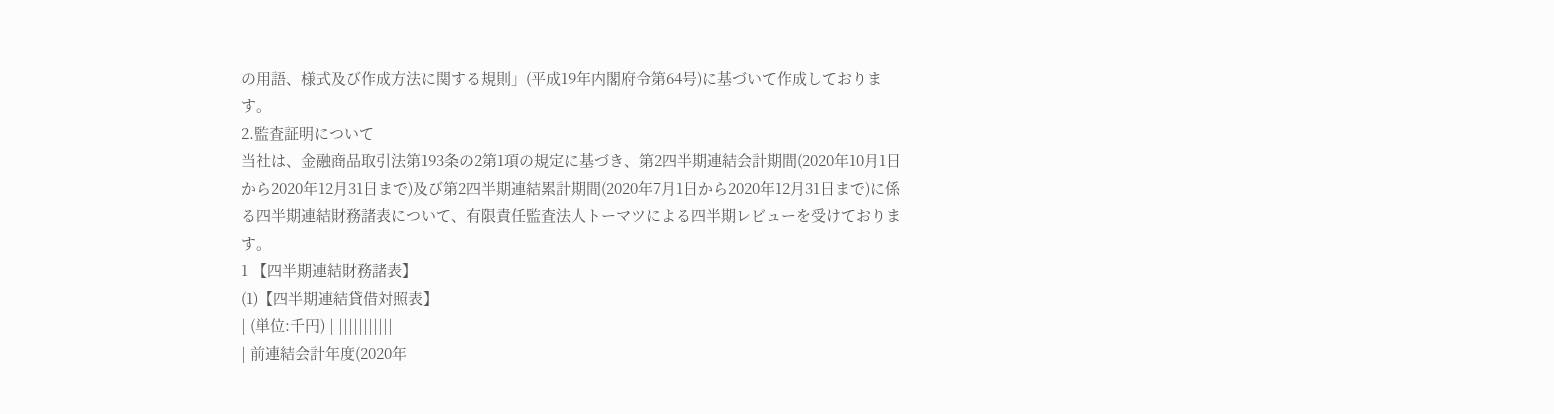の用語、様式及び作成方法に関する規則」(平成19年内閣府令第64号)に基づいて作成しております。
2.監査証明について
当社は、金融商品取引法第193条の2第1項の規定に基づき、第2四半期連結会計期間(2020年10月1日から2020年12月31日まで)及び第2四半期連結累計期間(2020年7月1日から2020年12月31日まで)に係る四半期連結財務諸表について、有限責任監査法人トーマツによる四半期レビューを受けております。
1 【四半期連結財務諸表】
(1)【四半期連結貸借対照表】
| (単位:千円) | |||||||||||
| 前連結会計年度(2020年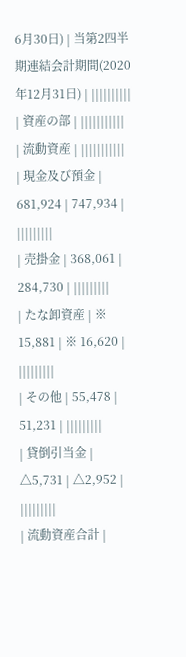6月30日) | 当第2四半期連結会計期間(2020年12月31日) | ||||||||||
| 資産の部 | |||||||||||
| 流動資産 | |||||||||||
| 現金及び預金 | 681,924 | 747,934 | |||||||||
| 売掛金 | 368,061 | 284,730 | |||||||||
| たな卸資産 | ※ 15,881 | ※ 16,620 | |||||||||
| その他 | 55,478 | 51,231 | |||||||||
| 貸倒引当金 | △5,731 | △2,952 | |||||||||
| 流動資産合計 |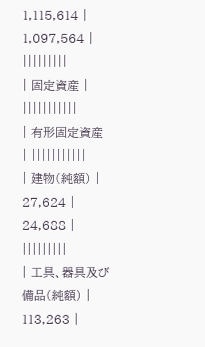1,115,614 | 1,097,564 | |||||||||
| 固定資産 | |||||||||||
| 有形固定資産 | |||||||||||
| 建物(純額) | 27,624 | 24,688 | |||||||||
| 工具、器具及び備品(純額) | 113,263 |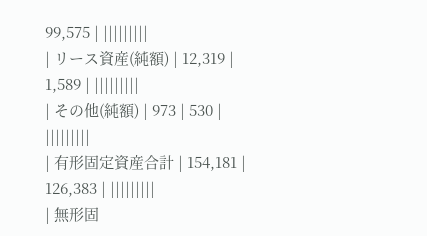99,575 | |||||||||
| リース資産(純額) | 12,319 | 1,589 | |||||||||
| その他(純額) | 973 | 530 | |||||||||
| 有形固定資産合計 | 154,181 | 126,383 | |||||||||
| 無形固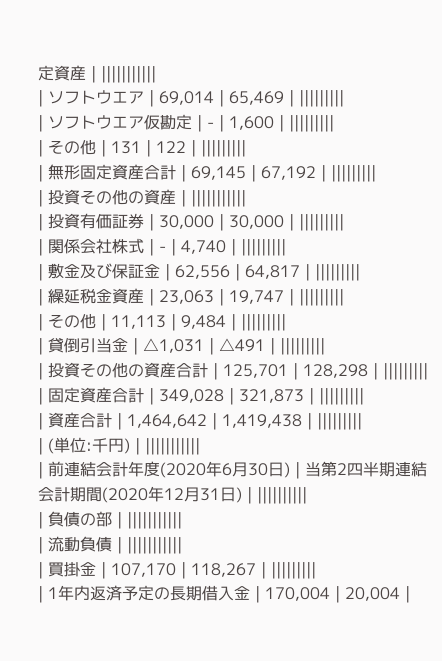定資産 | |||||||||||
| ソフトウエア | 69,014 | 65,469 | |||||||||
| ソフトウエア仮勘定 | - | 1,600 | |||||||||
| その他 | 131 | 122 | |||||||||
| 無形固定資産合計 | 69,145 | 67,192 | |||||||||
| 投資その他の資産 | |||||||||||
| 投資有価証券 | 30,000 | 30,000 | |||||||||
| 関係会社株式 | - | 4,740 | |||||||||
| 敷金及び保証金 | 62,556 | 64,817 | |||||||||
| 繰延税金資産 | 23,063 | 19,747 | |||||||||
| その他 | 11,113 | 9,484 | |||||||||
| 貸倒引当金 | △1,031 | △491 | |||||||||
| 投資その他の資産合計 | 125,701 | 128,298 | |||||||||
| 固定資産合計 | 349,028 | 321,873 | |||||||||
| 資産合計 | 1,464,642 | 1,419,438 | |||||||||
| (単位:千円) | |||||||||||
| 前連結会計年度(2020年6月30日) | 当第2四半期連結会計期間(2020年12月31日) | ||||||||||
| 負債の部 | |||||||||||
| 流動負債 | |||||||||||
| 買掛金 | 107,170 | 118,267 | |||||||||
| 1年内返済予定の長期借入金 | 170,004 | 20,004 |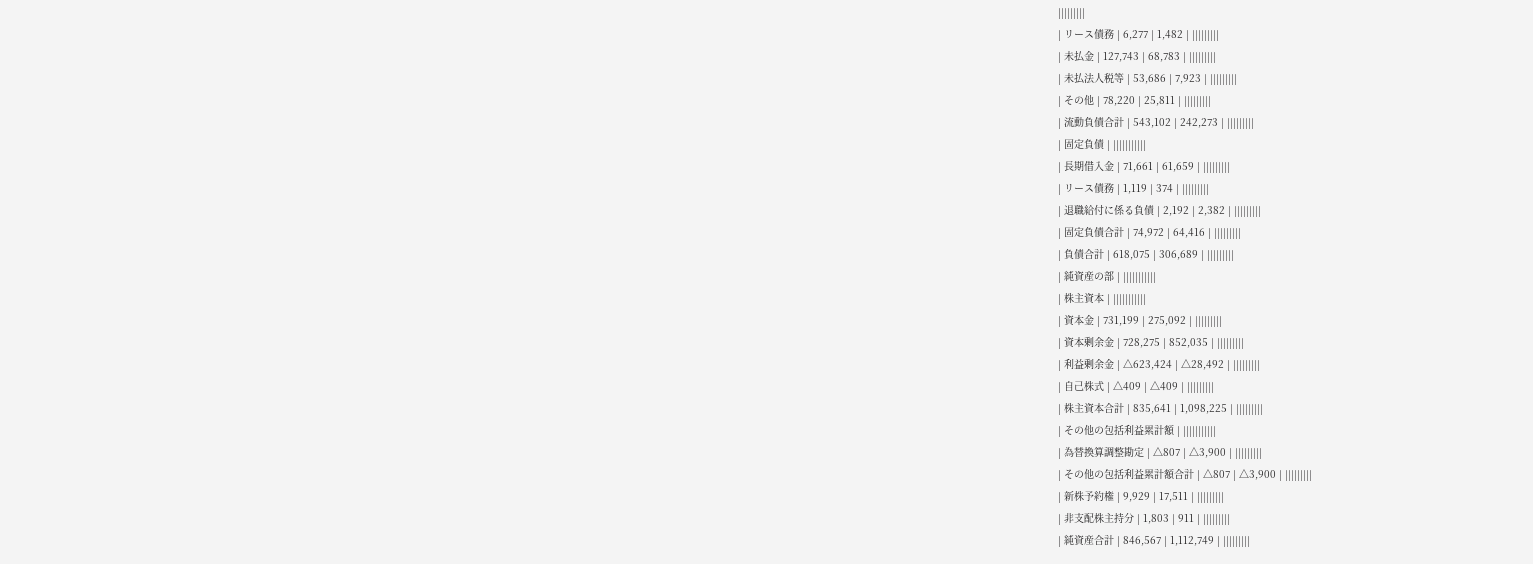|||||||||
| リース債務 | 6,277 | 1,482 | |||||||||
| 未払金 | 127,743 | 68,783 | |||||||||
| 未払法人税等 | 53,686 | 7,923 | |||||||||
| その他 | 78,220 | 25,811 | |||||||||
| 流動負債合計 | 543,102 | 242,273 | |||||||||
| 固定負債 | |||||||||||
| 長期借入金 | 71,661 | 61,659 | |||||||||
| リース債務 | 1,119 | 374 | |||||||||
| 退職給付に係る負債 | 2,192 | 2,382 | |||||||||
| 固定負債合計 | 74,972 | 64,416 | |||||||||
| 負債合計 | 618,075 | 306,689 | |||||||||
| 純資産の部 | |||||||||||
| 株主資本 | |||||||||||
| 資本金 | 731,199 | 275,092 | |||||||||
| 資本剰余金 | 728,275 | 852,035 | |||||||||
| 利益剰余金 | △623,424 | △28,492 | |||||||||
| 自己株式 | △409 | △409 | |||||||||
| 株主資本合計 | 835,641 | 1,098,225 | |||||||||
| その他の包括利益累計額 | |||||||||||
| 為替換算調整勘定 | △807 | △3,900 | |||||||||
| その他の包括利益累計額合計 | △807 | △3,900 | |||||||||
| 新株予約権 | 9,929 | 17,511 | |||||||||
| 非支配株主持分 | 1,803 | 911 | |||||||||
| 純資産合計 | 846,567 | 1,112,749 | |||||||||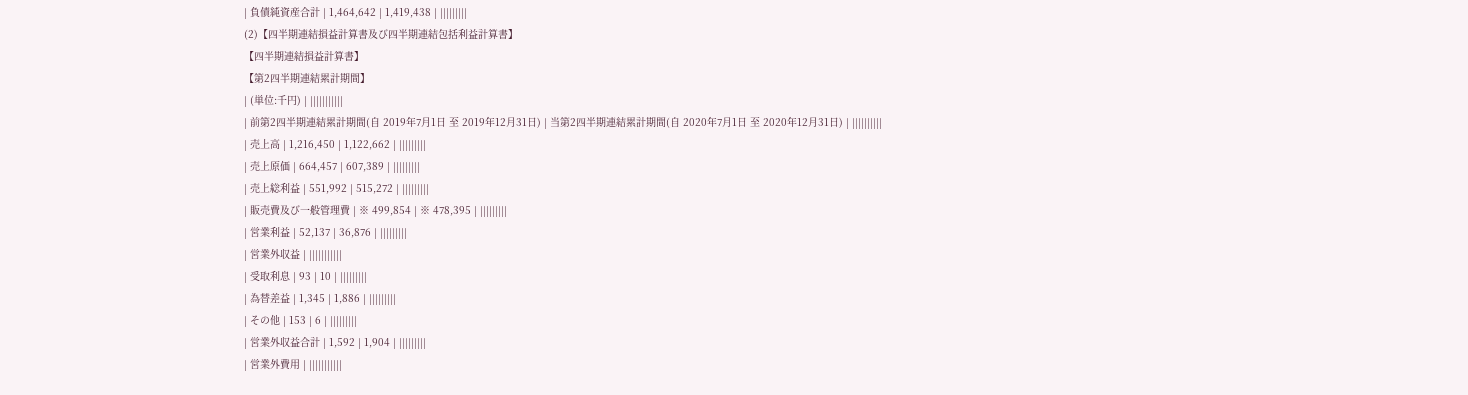| 負債純資産合計 | 1,464,642 | 1,419,438 | |||||||||
(2)【四半期連結損益計算書及び四半期連結包括利益計算書】
【四半期連結損益計算書】
【第2四半期連結累計期間】
| (単位:千円) | |||||||||||
| 前第2四半期連結累計期間(自 2019年7月1日 至 2019年12月31日) | 当第2四半期連結累計期間(自 2020年7月1日 至 2020年12月31日) | ||||||||||
| 売上高 | 1,216,450 | 1,122,662 | |||||||||
| 売上原価 | 664,457 | 607,389 | |||||||||
| 売上総利益 | 551,992 | 515,272 | |||||||||
| 販売費及び一般管理費 | ※ 499,854 | ※ 478,395 | |||||||||
| 営業利益 | 52,137 | 36,876 | |||||||||
| 営業外収益 | |||||||||||
| 受取利息 | 93 | 10 | |||||||||
| 為替差益 | 1,345 | 1,886 | |||||||||
| その他 | 153 | 6 | |||||||||
| 営業外収益合計 | 1,592 | 1,904 | |||||||||
| 営業外費用 | |||||||||||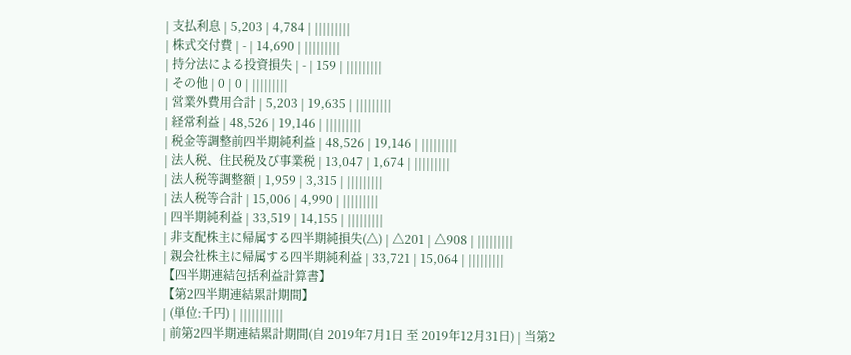| 支払利息 | 5,203 | 4,784 | |||||||||
| 株式交付費 | - | 14,690 | |||||||||
| 持分法による投資損失 | - | 159 | |||||||||
| その他 | 0 | 0 | |||||||||
| 営業外費用合計 | 5,203 | 19,635 | |||||||||
| 経常利益 | 48,526 | 19,146 | |||||||||
| 税金等調整前四半期純利益 | 48,526 | 19,146 | |||||||||
| 法人税、住民税及び事業税 | 13,047 | 1,674 | |||||||||
| 法人税等調整額 | 1,959 | 3,315 | |||||||||
| 法人税等合計 | 15,006 | 4,990 | |||||||||
| 四半期純利益 | 33,519 | 14,155 | |||||||||
| 非支配株主に帰属する四半期純損失(△) | △201 | △908 | |||||||||
| 親会社株主に帰属する四半期純利益 | 33,721 | 15,064 | |||||||||
【四半期連結包括利益計算書】
【第2四半期連結累計期間】
| (単位:千円) | |||||||||||
| 前第2四半期連結累計期間(自 2019年7月1日 至 2019年12月31日) | 当第2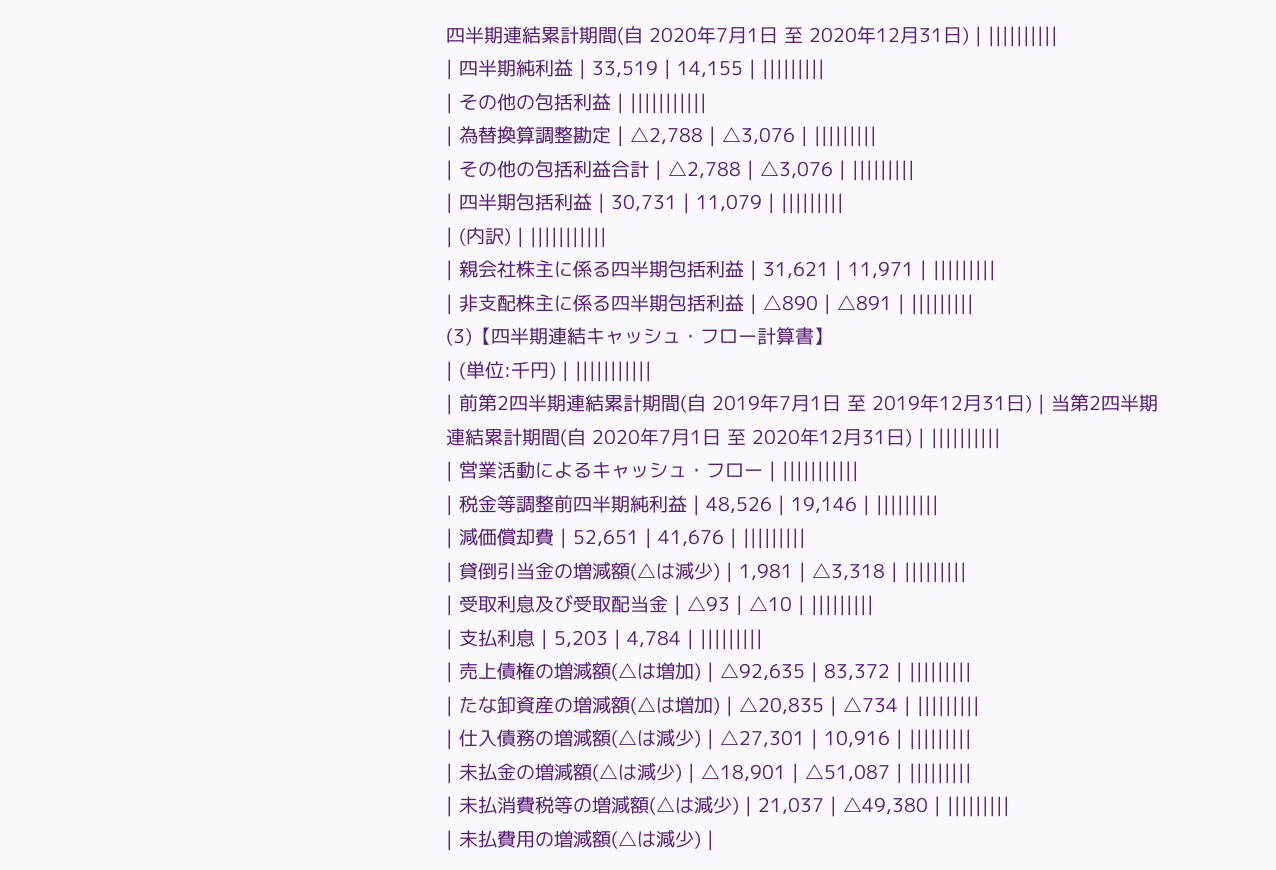四半期連結累計期間(自 2020年7月1日 至 2020年12月31日) | ||||||||||
| 四半期純利益 | 33,519 | 14,155 | |||||||||
| その他の包括利益 | |||||||||||
| 為替換算調整勘定 | △2,788 | △3,076 | |||||||||
| その他の包括利益合計 | △2,788 | △3,076 | |||||||||
| 四半期包括利益 | 30,731 | 11,079 | |||||||||
| (内訳) | |||||||||||
| 親会社株主に係る四半期包括利益 | 31,621 | 11,971 | |||||||||
| 非支配株主に係る四半期包括利益 | △890 | △891 | |||||||||
(3)【四半期連結キャッシュ・フロー計算書】
| (単位:千円) | |||||||||||
| 前第2四半期連結累計期間(自 2019年7月1日 至 2019年12月31日) | 当第2四半期連結累計期間(自 2020年7月1日 至 2020年12月31日) | ||||||||||
| 営業活動によるキャッシュ・フロー | |||||||||||
| 税金等調整前四半期純利益 | 48,526 | 19,146 | |||||||||
| 減価償却費 | 52,651 | 41,676 | |||||||||
| 貸倒引当金の増減額(△は減少) | 1,981 | △3,318 | |||||||||
| 受取利息及び受取配当金 | △93 | △10 | |||||||||
| 支払利息 | 5,203 | 4,784 | |||||||||
| 売上債権の増減額(△は増加) | △92,635 | 83,372 | |||||||||
| たな卸資産の増減額(△は増加) | △20,835 | △734 | |||||||||
| 仕入債務の増減額(△は減少) | △27,301 | 10,916 | |||||||||
| 未払金の増減額(△は減少) | △18,901 | △51,087 | |||||||||
| 未払消費税等の増減額(△は減少) | 21,037 | △49,380 | |||||||||
| 未払費用の増減額(△は減少) |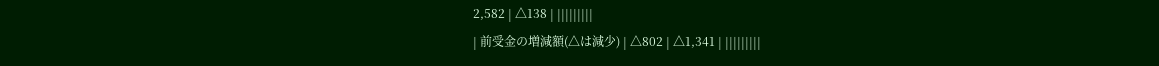2,582 | △138 | |||||||||
| 前受金の増減額(△は減少) | △802 | △1,341 | |||||||||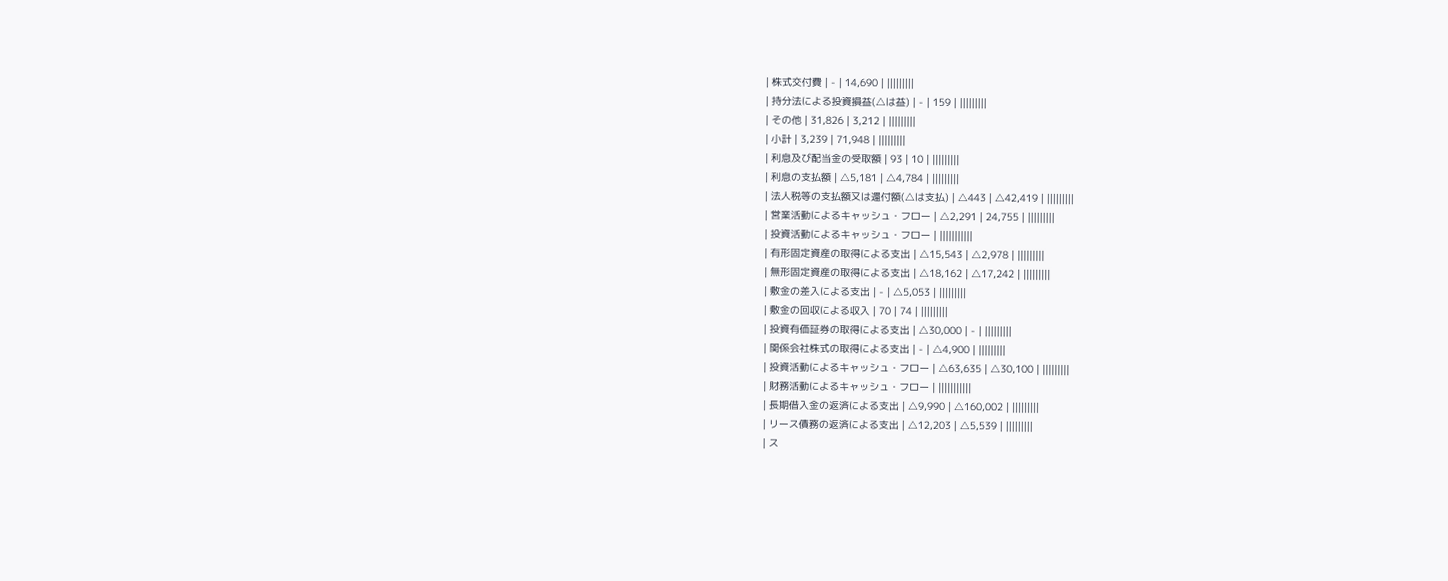| 株式交付費 | - | 14,690 | |||||||||
| 持分法による投資損益(△は益) | - | 159 | |||||||||
| その他 | 31,826 | 3,212 | |||||||||
| 小計 | 3,239 | 71,948 | |||||||||
| 利息及び配当金の受取額 | 93 | 10 | |||||||||
| 利息の支払額 | △5,181 | △4,784 | |||||||||
| 法人税等の支払額又は還付額(△は支払) | △443 | △42,419 | |||||||||
| 営業活動によるキャッシュ・フロー | △2,291 | 24,755 | |||||||||
| 投資活動によるキャッシュ・フロー | |||||||||||
| 有形固定資産の取得による支出 | △15,543 | △2,978 | |||||||||
| 無形固定資産の取得による支出 | △18,162 | △17,242 | |||||||||
| 敷金の差入による支出 | - | △5,053 | |||||||||
| 敷金の回収による収入 | 70 | 74 | |||||||||
| 投資有価証券の取得による支出 | △30,000 | - | |||||||||
| 関係会社株式の取得による支出 | - | △4,900 | |||||||||
| 投資活動によるキャッシュ・フロー | △63,635 | △30,100 | |||||||||
| 財務活動によるキャッシュ・フロー | |||||||||||
| 長期借入金の返済による支出 | △9,990 | △160,002 | |||||||||
| リース債務の返済による支出 | △12,203 | △5,539 | |||||||||
| ス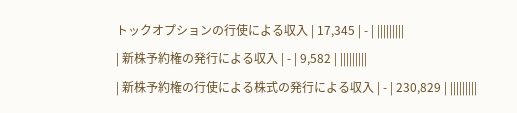トックオプションの行使による収入 | 17,345 | - | |||||||||
| 新株予約権の発行による収入 | - | 9,582 | |||||||||
| 新株予約権の行使による株式の発行による収入 | - | 230,829 | |||||||||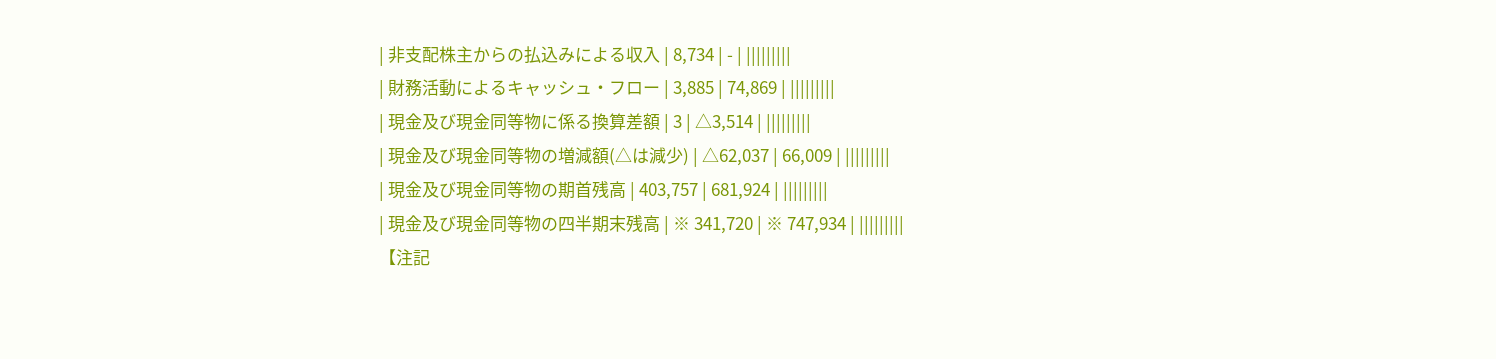| 非支配株主からの払込みによる収入 | 8,734 | - | |||||||||
| 財務活動によるキャッシュ・フロー | 3,885 | 74,869 | |||||||||
| 現金及び現金同等物に係る換算差額 | 3 | △3,514 | |||||||||
| 現金及び現金同等物の増減額(△は減少) | △62,037 | 66,009 | |||||||||
| 現金及び現金同等物の期首残高 | 403,757 | 681,924 | |||||||||
| 現金及び現金同等物の四半期末残高 | ※ 341,720 | ※ 747,934 | |||||||||
【注記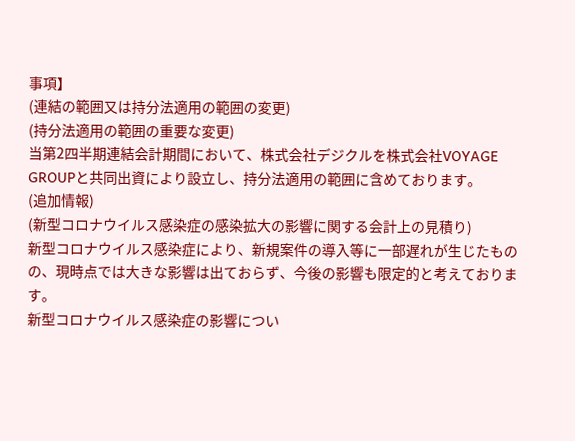事項】
(連結の範囲又は持分法適用の範囲の変更)
(持分法適用の範囲の重要な変更)
当第2四半期連結会計期間において、株式会社デジクルを株式会社VOYAGE GROUPと共同出資により設立し、持分法適用の範囲に含めております。
(追加情報)
(新型コロナウイルス感染症の感染拡大の影響に関する会計上の見積り)
新型コロナウイルス感染症により、新規案件の導入等に一部遅れが生じたものの、現時点では大きな影響は出ておらず、今後の影響も限定的と考えております。
新型コロナウイルス感染症の影響につい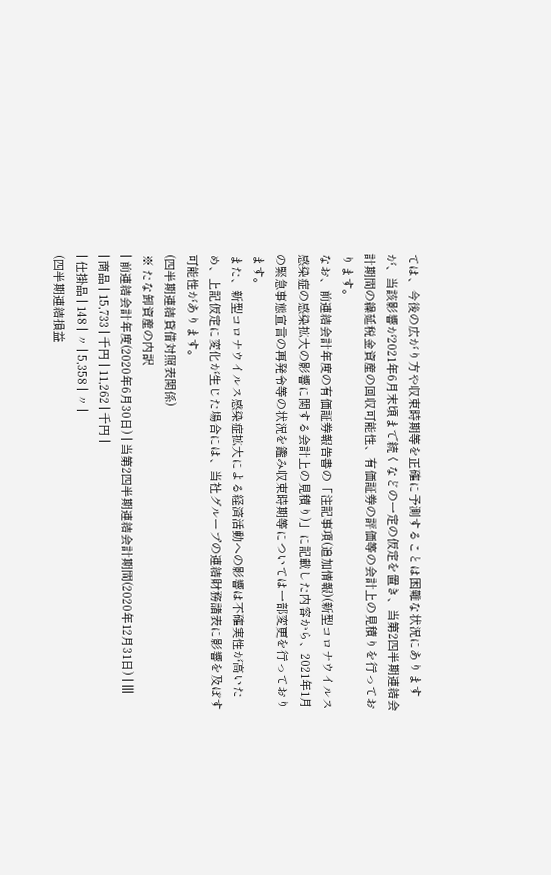ては、今後の広がり方や収束時期等を正確に予測することは困難な状況にありますが、当該影響が2021年6月末頃まで続くなどの一定の仮定を置き、当第2四半期連結会計期間の繰延税金資産の回収可能性、有価証券の評価等の会計上の見積りを行っております。
なお、前連結会計年度の有価証券報告書の「注記事項(追加情報)(新型コロナウイルス感染症の感染拡大の影響に関する会計上の見積り)」に記載した内容から、2021年1月の緊急事態宣言の再発令等の状況を鑑み収束時期等については一部変更を行っております。
また、新型コロナウイルス感染症拡大による経済活動への影響は不確実性が高いため、上記仮定に変化が生じた場合には、当社グループの連結財務諸表に影響を及ぼす可能性があります。
(四半期連結貸借対照表関係)
※ たな卸資産の内訳
| 前連結会計年度(2020年6月30日) | 当第2四半期連結会計期間(2020年12月31日) | |||
| 商品 | 15,733 | 千円 | 11,262 | 千円 |
| 仕掛品 | 148 | 〃 | 5,358 | 〃 |
(四半期連結損益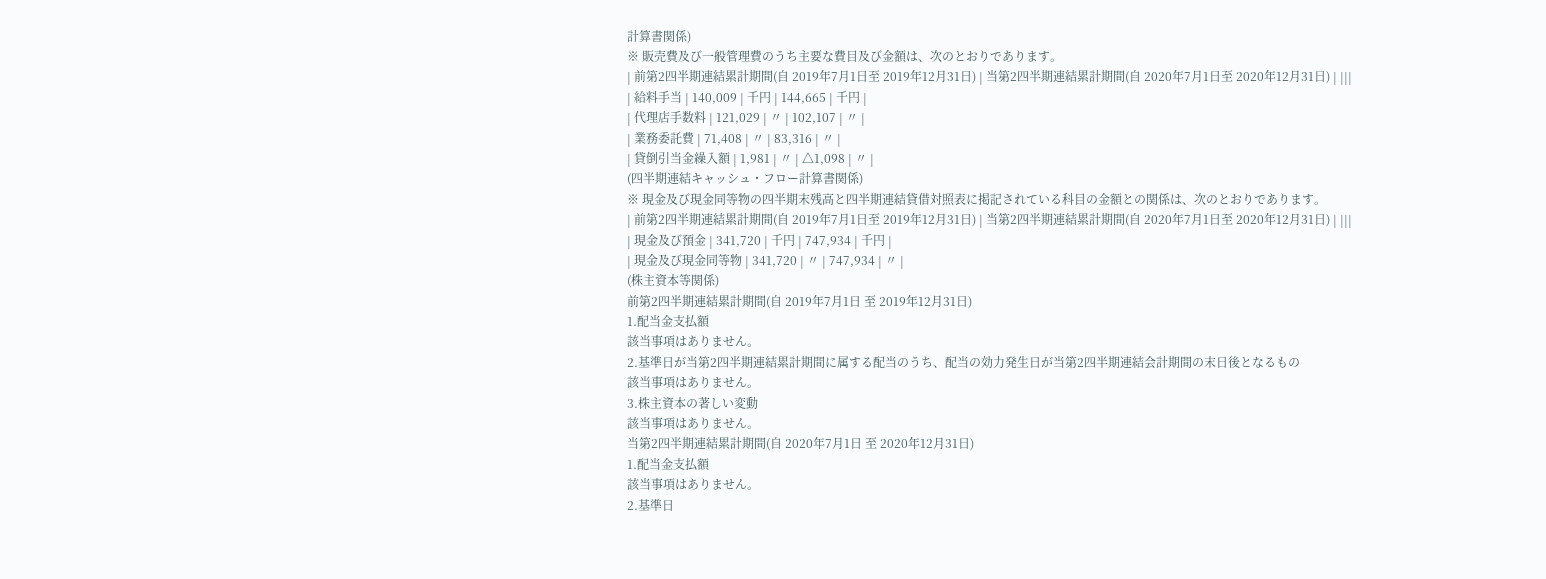計算書関係)
※ 販売費及び一般管理費のうち主要な費目及び金額は、次のとおりであります。
| 前第2四半期連結累計期間(自 2019年7月1日至 2019年12月31日) | 当第2四半期連結累計期間(自 2020年7月1日至 2020年12月31日) | |||
| 給料手当 | 140,009 | 千円 | 144,665 | 千円 |
| 代理店手数料 | 121,029 | 〃 | 102,107 | 〃 |
| 業務委託費 | 71,408 | 〃 | 83,316 | 〃 |
| 貸倒引当金繰入額 | 1,981 | 〃 | △1,098 | 〃 |
(四半期連結キャッシュ・フロー計算書関係)
※ 現金及び現金同等物の四半期末残高と四半期連結貸借対照表に掲記されている科目の金額との関係は、次のとおりであります。
| 前第2四半期連結累計期間(自 2019年7月1日至 2019年12月31日) | 当第2四半期連結累計期間(自 2020年7月1日至 2020年12月31日) | |||
| 現金及び預金 | 341,720 | 千円 | 747,934 | 千円 |
| 現金及び現金同等物 | 341,720 | 〃 | 747,934 | 〃 |
(株主資本等関係)
前第2四半期連結累計期間(自 2019年7月1日 至 2019年12月31日)
1.配当金支払額
該当事項はありません。
2.基準日が当第2四半期連結累計期間に属する配当のうち、配当の効力発生日が当第2四半期連結会計期間の末日後となるもの
該当事項はありません。
3.株主資本の著しい変動
該当事項はありません。
当第2四半期連結累計期間(自 2020年7月1日 至 2020年12月31日)
1.配当金支払額
該当事項はありません。
2.基準日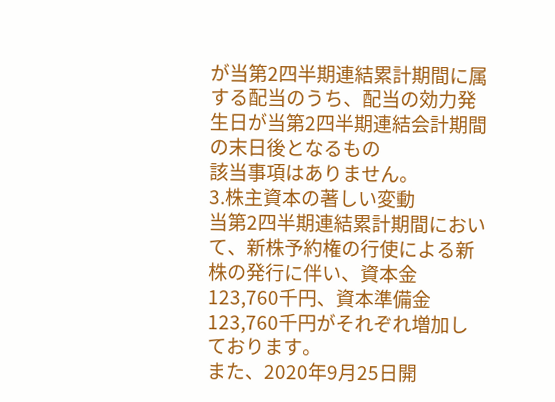が当第2四半期連結累計期間に属する配当のうち、配当の効力発生日が当第2四半期連結会計期間の末日後となるもの
該当事項はありません。
3.株主資本の著しい変動
当第2四半期連結累計期間において、新株予約権の行使による新株の発行に伴い、資本金123,760千円、資本準備金123,760千円がそれぞれ増加しております。
また、2020年9月25日開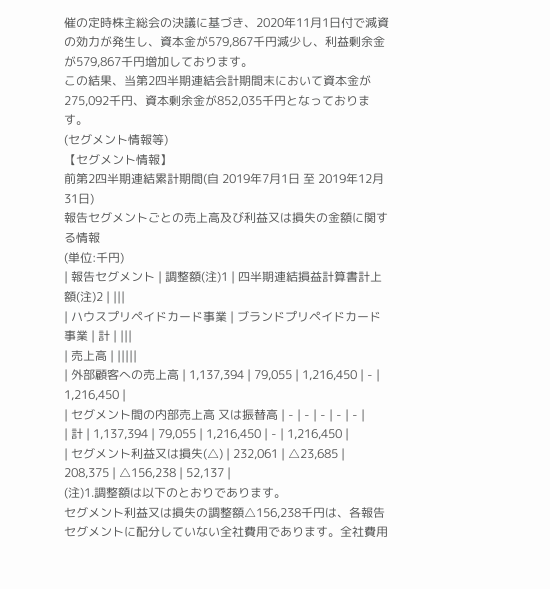催の定時株主総会の決議に基づき、2020年11月1日付で減資の効力が発生し、資本金が579,867千円減少し、利益剰余金が579,867千円増加しております。
この結果、当第2四半期連結会計期間末において資本金が275,092千円、資本剰余金が852,035千円となっております。
(セグメント情報等)
【セグメント情報】
前第2四半期連結累計期間(自 2019年7月1日 至 2019年12月31日)
報告セグメントごとの売上高及び利益又は損失の金額に関する情報
(単位:千円)
| 報告セグメント | 調整額(注)1 | 四半期連結損益計算書計上額(注)2 | |||
| ハウスプリペイドカード事業 | ブランドプリペイドカード事業 | 計 | |||
| 売上高 | |||||
| 外部顧客への売上高 | 1,137,394 | 79,055 | 1,216,450 | - | 1,216,450 |
| セグメント間の内部売上高 又は振替高 | - | - | - | - | - |
| 計 | 1,137,394 | 79,055 | 1,216,450 | - | 1,216,450 |
| セグメント利益又は損失(△) | 232,061 | △23,685 | 208,375 | △156,238 | 52,137 |
(注)1.調整額は以下のとおりであります。
セグメント利益又は損失の調整額△156,238千円は、各報告セグメントに配分していない全社費用であります。全社費用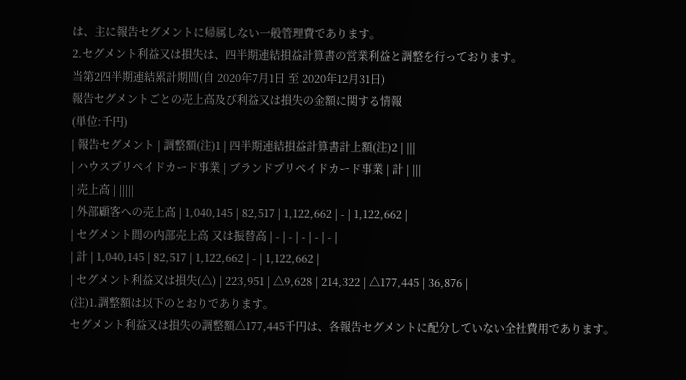は、主に報告セグメントに帰属しない一般管理費であります。
2.セグメント利益又は損失は、四半期連結損益計算書の営業利益と調整を行っております。
当第2四半期連結累計期間(自 2020年7月1日 至 2020年12月31日)
報告セグメントごとの売上高及び利益又は損失の金額に関する情報
(単位:千円)
| 報告セグメント | 調整額(注)1 | 四半期連結損益計算書計上額(注)2 | |||
| ハウスプリペイドカード事業 | ブランドプリペイドカード事業 | 計 | |||
| 売上高 | |||||
| 外部顧客への売上高 | 1,040,145 | 82,517 | 1,122,662 | - | 1,122,662 |
| セグメント間の内部売上高 又は振替高 | - | - | - | - | - |
| 計 | 1,040,145 | 82,517 | 1,122,662 | - | 1,122,662 |
| セグメント利益又は損失(△) | 223,951 | △9,628 | 214,322 | △177,445 | 36,876 |
(注)1.調整額は以下のとおりであります。
セグメント利益又は損失の調整額△177,445千円は、各報告セグメントに配分していない全社費用であります。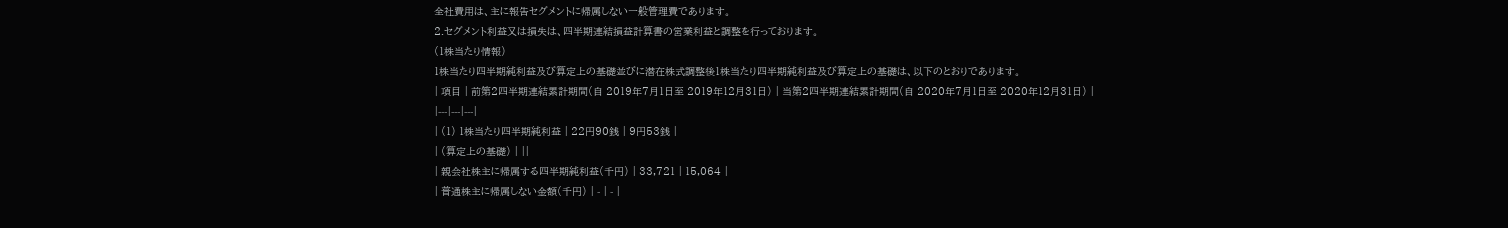全社費用は、主に報告セグメントに帰属しない一般管理費であります。
2.セグメント利益又は損失は、四半期連結損益計算書の営業利益と調整を行っております。
(1株当たり情報)
1株当たり四半期純利益及び算定上の基礎並びに潜在株式調整後1株当たり四半期純利益及び算定上の基礎は、以下のとおりであります。
| 項目 | 前第2四半期連結累計期間(自 2019年7月1日至 2019年12月31日) | 当第2四半期連結累計期間(自 2020年7月1日至 2020年12月31日) |
|---|---|---|
| (1) 1株当たり四半期純利益 | 22円90銭 | 9円53銭 |
| (算定上の基礎) | ||
| 親会社株主に帰属する四半期純利益(千円) | 33,721 | 15,064 |
| 普通株主に帰属しない金額(千円) | - | - |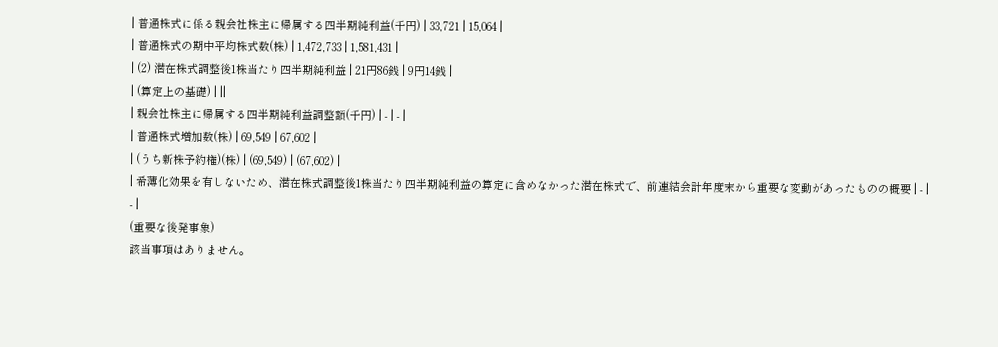| 普通株式に係る親会社株主に帰属する四半期純利益(千円) | 33,721 | 15,064 |
| 普通株式の期中平均株式数(株) | 1,472,733 | 1,581,431 |
| (2) 潜在株式調整後1株当たり四半期純利益 | 21円86銭 | 9円14銭 |
| (算定上の基礎) | ||
| 親会社株主に帰属する四半期純利益調整額(千円) | - | - |
| 普通株式増加数(株) | 69,549 | 67,602 |
| (うち新株予約権)(株) | (69,549) | (67,602) |
| 希薄化効果を有しないため、潜在株式調整後1株当たり四半期純利益の算定に含めなかった潜在株式で、前連結会計年度末から重要な変動があったものの概要 | - | - |
(重要な後発事象)
該当事項はありません。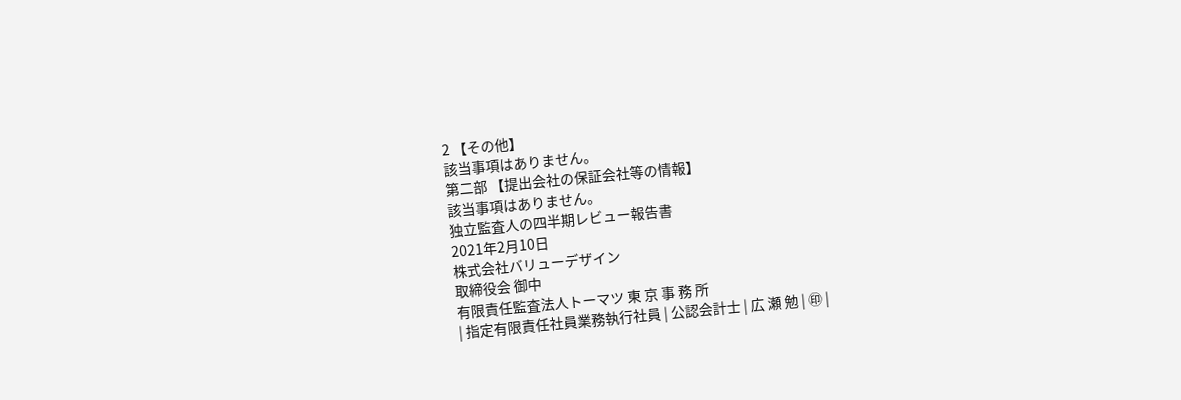2 【その他】
該当事項はありません。
第二部 【提出会社の保証会社等の情報】
該当事項はありません。
独立監査人の四半期レビュー報告書
2021年2月10日
株式会社バリューデザイン
取締役会 御中
有限責任監査法人トーマツ 東 京 事 務 所
| 指定有限責任社員業務執行社員 | 公認会計士 | 広 瀬 勉 | ㊞ |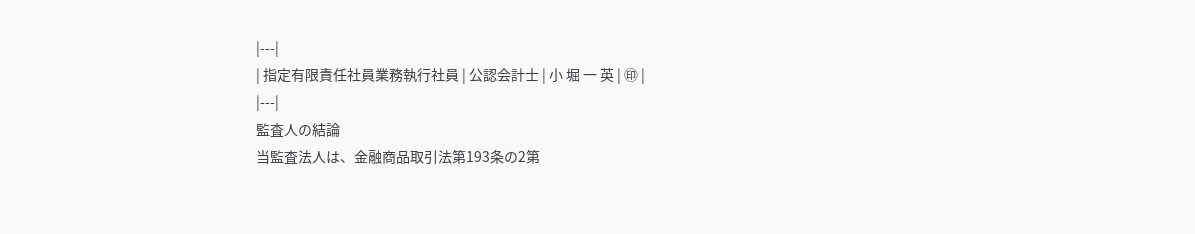|---|
| 指定有限責任社員業務執行社員 | 公認会計士 | 小 堀 一 英 | ㊞ |
|---|
監査人の結論
当監査法人は、金融商品取引法第193条の2第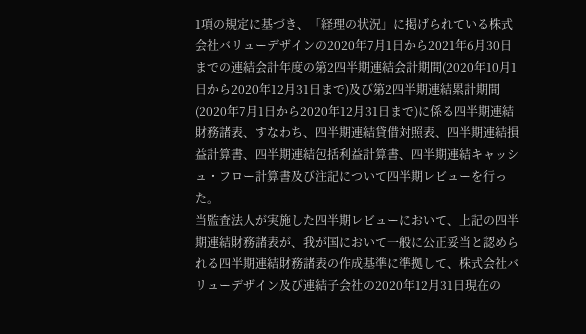1項の規定に基づき、「経理の状況」に掲げられている株式会社バリューデザインの2020年7月1日から2021年6月30日までの連結会計年度の第2四半期連結会計期間(2020年10月1日から2020年12月31日まで)及び第2四半期連結累計期間(2020年7月1日から2020年12月31日まで)に係る四半期連結財務諸表、すなわち、四半期連結貸借対照表、四半期連結損益計算書、四半期連結包括利益計算書、四半期連結キャッシュ・フロー計算書及び注記について四半期レビューを行った。
当監査法人が実施した四半期レビューにおいて、上記の四半期連結財務諸表が、我が国において一般に公正妥当と認められる四半期連結財務諸表の作成基準に準拠して、株式会社バリューデザイン及び連結子会社の2020年12月31日現在の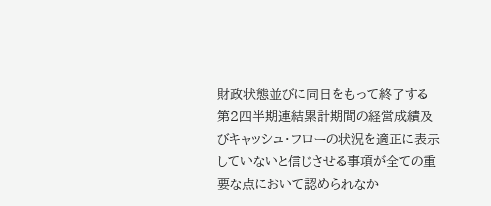財政状態並びに同日をもって終了する第2四半期連結累計期間の経営成績及びキャッシュ・フローの状況を適正に表示していないと信じさせる事項が全ての重要な点において認められなか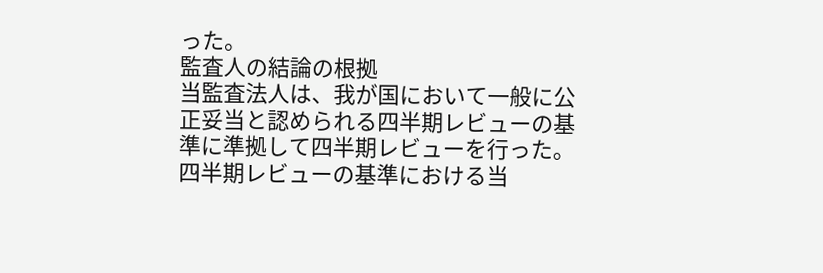った。
監査人の結論の根拠
当監査法人は、我が国において一般に公正妥当と認められる四半期レビューの基準に準拠して四半期レビューを行った。四半期レビューの基準における当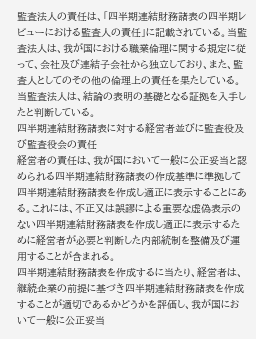監査法人の責任は、「四半期連結財務諸表の四半期レビューにおける監査人の責任」に記載されている。当監査法人は、我が国における職業倫理に関する規定に従って、会社及び連結子会社から独立しており、また、監査人としてのその他の倫理上の責任を果たしている。当監査法人は、結論の表明の基礎となる証拠を入手したと判断している。
四半期連結財務諸表に対する経営者並びに監査役及び監査役会の責任
経営者の責任は、我が国において一般に公正妥当と認められる四半期連結財務諸表の作成基準に準拠して四半期連結財務諸表を作成し適正に表示することにある。これには、不正又は誤謬による重要な虚偽表示のない四半期連結財務諸表を作成し適正に表示するために経営者が必要と判断した内部統制を整備及び運用することが含まれる。
四半期連結財務諸表を作成するに当たり、経営者は、継続企業の前提に基づき四半期連結財務諸表を作成することが適切であるかどうかを評価し、我が国において一般に公正妥当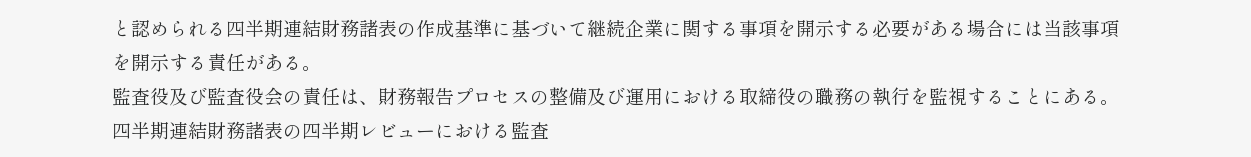と認められる四半期連結財務諸表の作成基準に基づいて継続企業に関する事項を開示する必要がある場合には当該事項を開示する責任がある。
監査役及び監査役会の責任は、財務報告プロセスの整備及び運用における取締役の職務の執行を監視することにある。
四半期連結財務諸表の四半期レビューにおける監査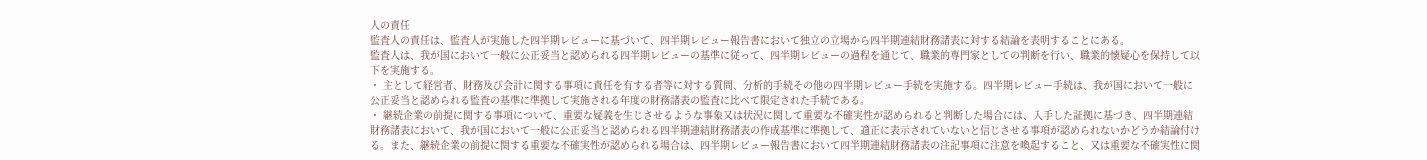人の責任
監査人の責任は、監査人が実施した四半期レビューに基づいて、四半期レビュー報告書において独立の立場から四半期連結財務諸表に対する結論を表明することにある。
監査人は、我が国において一般に公正妥当と認められる四半期レビューの基準に従って、四半期レビューの過程を通じて、職業的専門家としての判断を行い、職業的懐疑心を保持して以下を実施する。
・ 主として経営者、財務及び会計に関する事項に責任を有する者等に対する質問、分析的手続その他の四半期レビュー手続を実施する。四半期レビュー手続は、我が国において一般に公正妥当と認められる監査の基準に準拠して実施される年度の財務諸表の監査に比べて限定された手続である。
・ 継続企業の前提に関する事項について、重要な疑義を生じさせるような事象又は状況に関して重要な不確実性が認められると判断した場合には、入手した証拠に基づき、四半期連結財務諸表において、我が国において一般に公正妥当と認められる四半期連結財務諸表の作成基準に準拠して、適正に表示されていないと信じさせる事項が認められないかどうか結論付ける。また、継続企業の前提に関する重要な不確実性が認められる場合は、四半期レビュー報告書において四半期連結財務諸表の注記事項に注意を喚起すること、又は重要な不確実性に関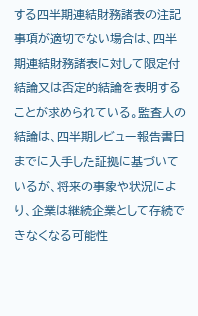する四半期連結財務諸表の注記事項が適切でない場合は、四半期連結財務諸表に対して限定付結論又は否定的結論を表明することが求められている。監査人の結論は、四半期レビュー報告書日までに入手した証拠に基づいているが、将来の事象や状況により、企業は継続企業として存続できなくなる可能性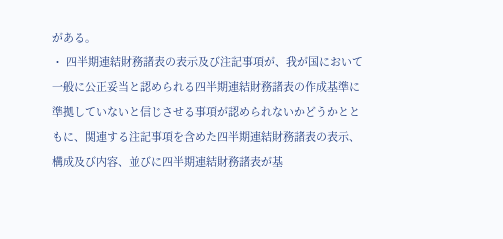がある。
・ 四半期連結財務諸表の表示及び注記事項が、我が国において一般に公正妥当と認められる四半期連結財務諸表の作成基準に準拠していないと信じさせる事項が認められないかどうかとともに、関連する注記事項を含めた四半期連結財務諸表の表示、構成及び内容、並びに四半期連結財務諸表が基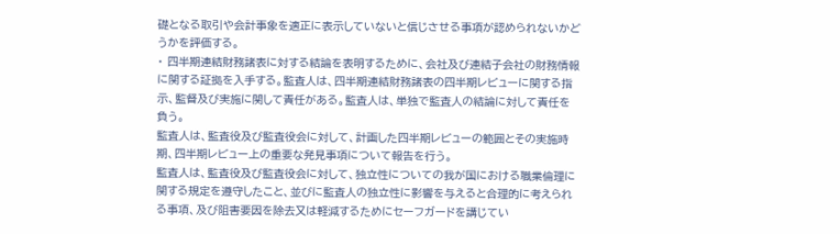礎となる取引や会計事象を適正に表示していないと信じさせる事項が認められないかどうかを評価する。
・ 四半期連結財務諸表に対する結論を表明するために、会社及び連結子会社の財務情報に関する証拠を入手する。監査人は、四半期連結財務諸表の四半期レビューに関する指示、監督及び実施に関して責任がある。監査人は、単独で監査人の結論に対して責任を負う。
監査人は、監査役及び監査役会に対して、計画した四半期レビューの範囲とその実施時期、四半期レビュー上の重要な発見事項について報告を行う。
監査人は、監査役及び監査役会に対して、独立性についての我が国における職業倫理に関する規定を遵守したこと、並びに監査人の独立性に影響を与えると合理的に考えられる事項、及び阻害要因を除去又は軽減するためにセーフガードを講じてい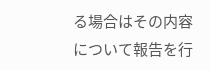る場合はその内容について報告を行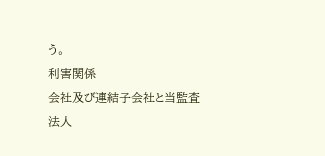う。
利害関係
会社及び連結子会社と当監査法人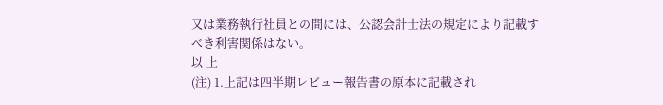又は業務執行社員との間には、公認会計士法の規定により記載すべき利害関係はない。
以 上
(注) 1.上記は四半期レビュー報告書の原本に記載され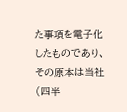た事項を電子化したものであり、その原本は当社(四半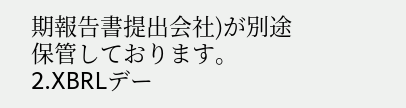期報告書提出会社)が別途保管しております。2.XBRLデー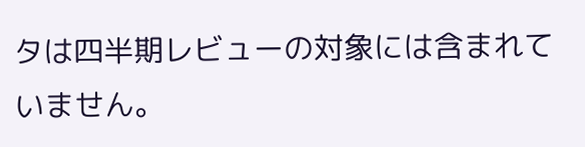タは四半期レビューの対象には含まれていません。